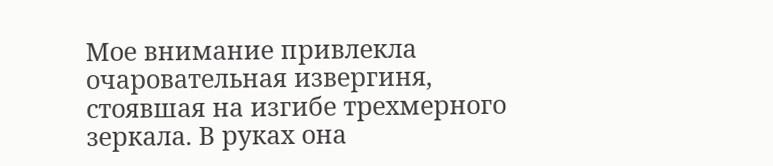Мое внимание привлекла очаровательная извергиня, стоявшая на изгибе трехмерного зеркала. В руках она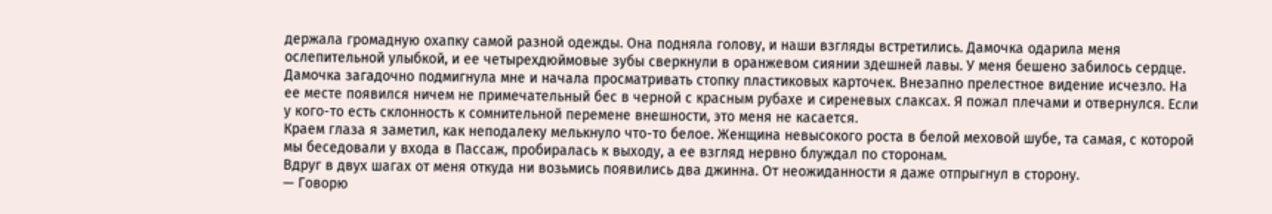держала громадную охапку самой разной одежды. Она подняла голову, и наши взгляды встретились. Дамочка одарила меня ослепительной улыбкой, и ее четырехдюймовые зубы сверкнули в оранжевом сиянии здешней лавы. У меня бешено забилось сердце.
Дамочка загадочно подмигнула мне и начала просматривать стопку пластиковых карточек. Внезапно прелестное видение исчезло. На ее месте появился ничем не примечательный бес в черной с красным рубахе и сиреневых слаксах. Я пожал плечами и отвернулся. Если у кого-то есть склонность к сомнительной перемене внешности, это меня не касается.
Краем глаза я заметил, как неподалеку мелькнуло что-то белое. Женщина невысокого роста в белой меховой шубе, та самая, с которой мы беседовали у входа в Пассаж, пробиралась к выходу, а ее взгляд нервно блуждал по сторонам.
Вдруг в двух шагах от меня откуда ни возьмись появились два джинна. От неожиданности я даже отпрыгнул в сторону.
— Говорю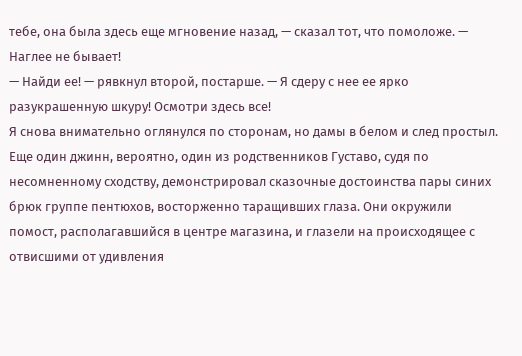тебе, она была здесь еще мгновение назад, — сказал тот, что помоложе. — Наглее не бывает!
— Найди ее! — рявкнул второй, постарше. — Я сдеру с нее ее ярко разукрашенную шкуру! Осмотри здесь все!
Я снова внимательно оглянулся по сторонам, но дамы в белом и след простыл.
Еще один джинн, вероятно, один из родственников Густаво, судя по несомненному сходству, демонстрировал сказочные достоинства пары синих брюк группе пентюхов, восторженно таращивших глаза. Они окружили помост, располагавшийся в центре магазина, и глазели на происходящее с отвисшими от удивления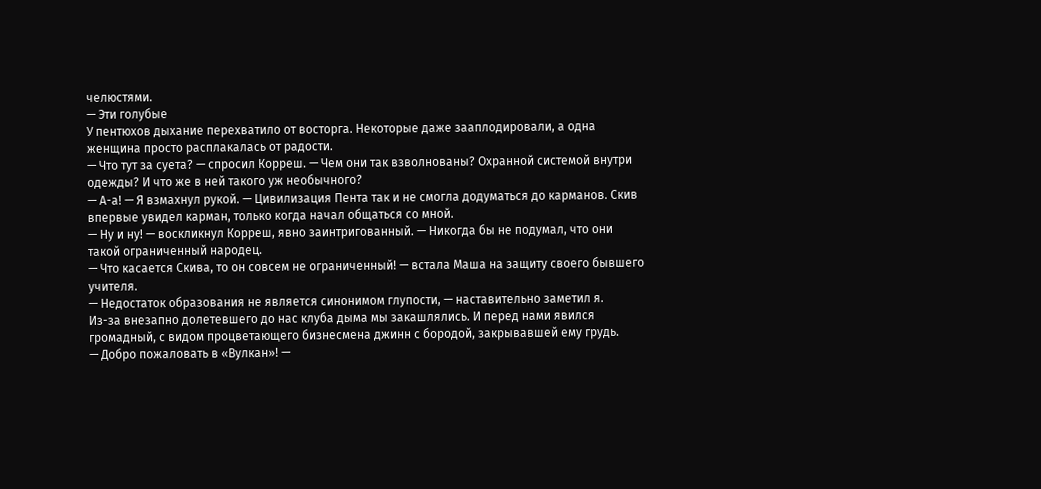челюстями.
— Эти голубые
У пентюхов дыхание перехватило от восторга. Некоторые даже зааплодировали, а одна женщина просто расплакалась от радости.
— Что тут за суета? — спросил Корреш. — Чем они так взволнованы? Охранной системой внутри одежды? И что же в ней такого уж необычного?
— А-а! — Я взмахнул рукой. — Цивилизация Пента так и не смогла додуматься до карманов. Скив впервые увидел карман, только когда начал общаться со мной.
— Ну и ну! — воскликнул Корреш, явно заинтригованный. — Никогда бы не подумал, что они такой ограниченный народец.
— Что касается Скива, то он совсем не ограниченный! — встала Маша на защиту своего бывшего учителя.
— Недостаток образования не является синонимом глупости, — наставительно заметил я.
Из-за внезапно долетевшего до нас клуба дыма мы закашлялись. И перед нами явился громадный, с видом процветающего бизнесмена джинн с бородой, закрывавшей ему грудь.
— Добро пожаловать в «Вулкан»! —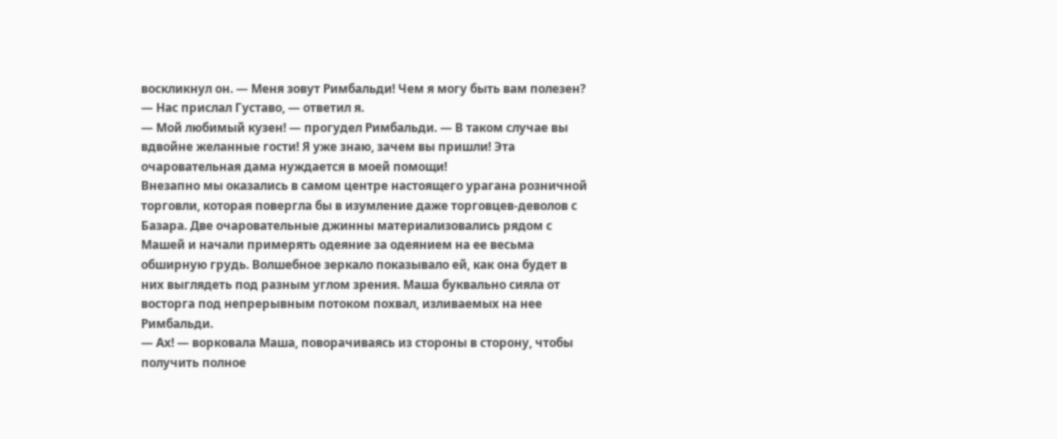воскликнул он. — Меня зовут Римбальди! Чем я могу быть вам полезен?
— Нас прислал Густаво, — ответил я.
— Мой любимый кузен! — прогудел Римбальди. — В таком случае вы вдвойне желанные гости! Я уже знаю, зачем вы пришли! Эта очаровательная дама нуждается в моей помощи!
Внезапно мы оказались в самом центре настоящего урагана розничной торговли, которая повергла бы в изумление даже торговцев-деволов с Базара. Две очаровательные джинны материализовались рядом с Машей и начали примерять одеяние за одеянием на ее весьма обширную грудь. Волшебное зеркало показывало ей, как она будет в них выглядеть под разным углом зрения. Маша буквально сияла от восторга под непрерывным потоком похвал, изливаемых на нее Римбальди.
— Ах! — ворковала Маша, поворачиваясь из стороны в сторону, чтобы получить полное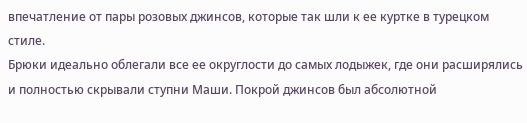впечатление от пары розовых джинсов, которые так шли к ее куртке в турецком стиле.
Брюки идеально облегали все ее округлости до самых лодыжек, где они расширялись и полностью скрывали ступни Маши. Покрой джинсов был абсолютной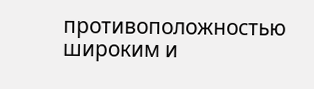противоположностью широким и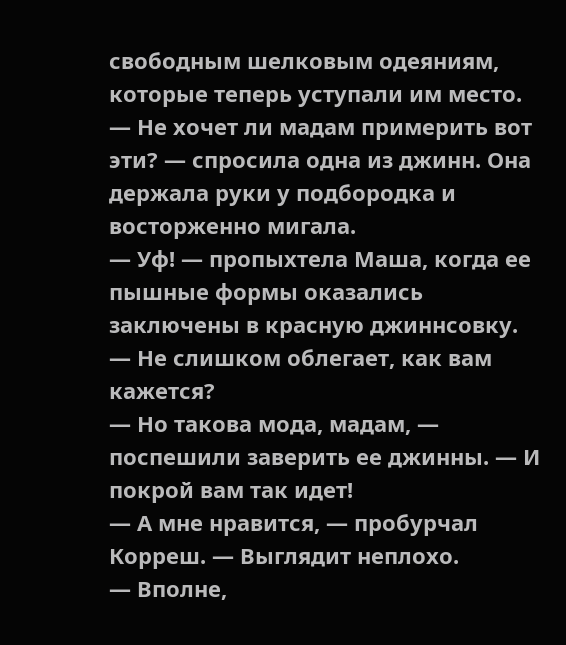свободным шелковым одеяниям, которые теперь уступали им место.
— Не хочет ли мадам примерить вот эти? — спросила одна из джинн. Она держала руки у подбородка и восторженно мигала.
— Уф! — пропыхтела Маша, когда ее пышные формы оказались заключены в красную джиннсовку. — Не слишком облегает, как вам кажется?
— Но такова мода, мадам, — поспешили заверить ее джинны. — И покрой вам так идет!
— А мне нравится, — пробурчал Корреш. — Выглядит неплохо.
— Вполне,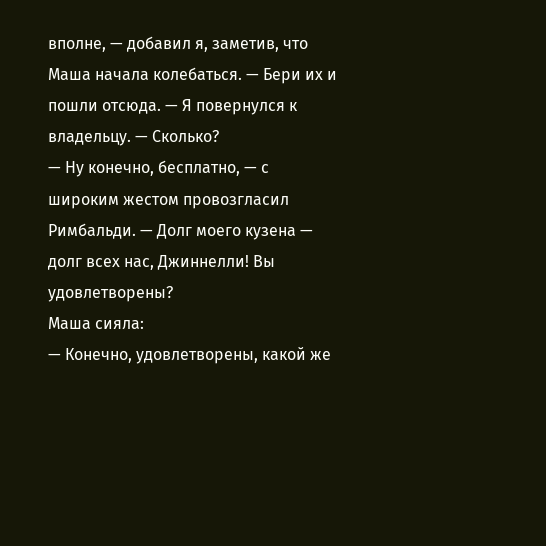вполне, — добавил я, заметив, что Маша начала колебаться. — Бери их и пошли отсюда. — Я повернулся к владельцу. — Сколько?
— Ну конечно, бесплатно, — с широким жестом провозгласил Римбальди. — Долг моего кузена — долг всех нас, Джиннелли! Вы удовлетворены?
Маша сияла:
— Конечно, удовлетворены, какой же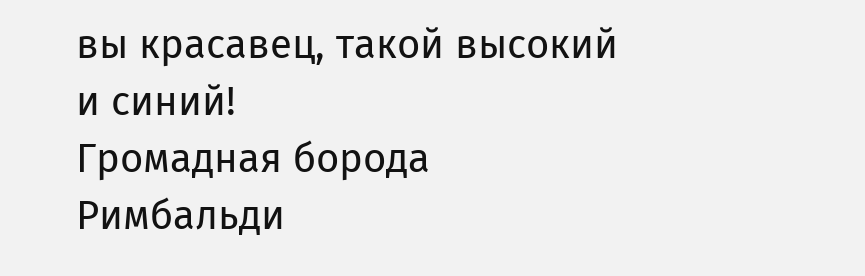вы красавец, такой высокий и синий!
Громадная борода Римбальди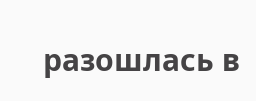разошлась в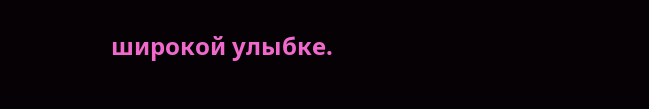широкой улыбке.